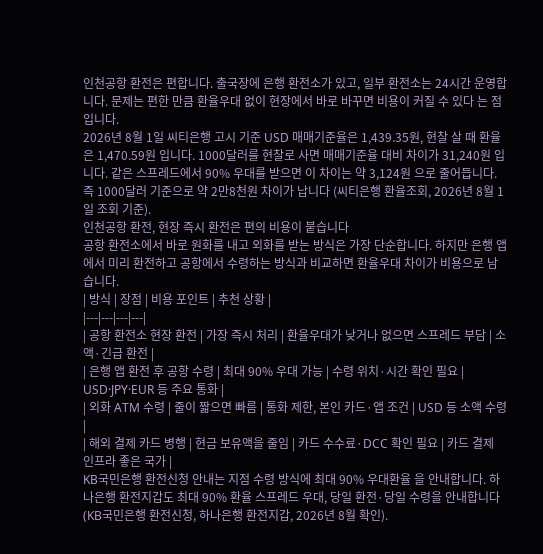인천공항 환전은 편합니다. 출국장에 은행 환전소가 있고, 일부 환전소는 24시간 운영합니다. 문제는 편한 만큼 환율우대 없이 현장에서 바로 바꾸면 비용이 커질 수 있다 는 점입니다.
2026년 8월 1일 씨티은행 고시 기준 USD 매매기준율은 1,439.35원, 현찰 살 때 환율은 1,470.59원 입니다. 1000달러를 현찰로 사면 매매기준율 대비 차이가 31,240원 입니다. 같은 스프레드에서 90% 우대를 받으면 이 차이는 약 3,124원 으로 줄어듭니다. 즉 1000달러 기준으로 약 2만8천원 차이가 납니다 (씨티은행 환율조회, 2026년 8월 1일 조회 기준).
인천공항 환전, 현장 즉시 환전은 편의 비용이 붙습니다
공항 환전소에서 바로 원화를 내고 외화를 받는 방식은 가장 단순합니다. 하지만 은행 앱에서 미리 환전하고 공항에서 수령하는 방식과 비교하면 환율우대 차이가 비용으로 남습니다.
| 방식 | 장점 | 비용 포인트 | 추천 상황 |
|---|---|---|---|
| 공항 환전소 현장 환전 | 가장 즉시 처리 | 환율우대가 낮거나 없으면 스프레드 부담 | 소액·긴급 환전 |
| 은행 앱 환전 후 공항 수령 | 최대 90% 우대 가능 | 수령 위치·시간 확인 필요 | USD·JPY·EUR 등 주요 통화 |
| 외화 ATM 수령 | 줄이 짧으면 빠름 | 통화 제한, 본인 카드·앱 조건 | USD 등 소액 수령 |
| 해외 결제 카드 병행 | 현금 보유액을 줄임 | 카드 수수료·DCC 확인 필요 | 카드 결제 인프라 좋은 국가 |
KB국민은행 환전신청 안내는 지점 수령 방식에 최대 90% 우대환율 을 안내합니다. 하나은행 환전지갑도 최대 90% 환율 스프레드 우대, 당일 환전·당일 수령을 안내합니다 (KB국민은행 환전신청, 하나은행 환전지갑, 2026년 8월 확인).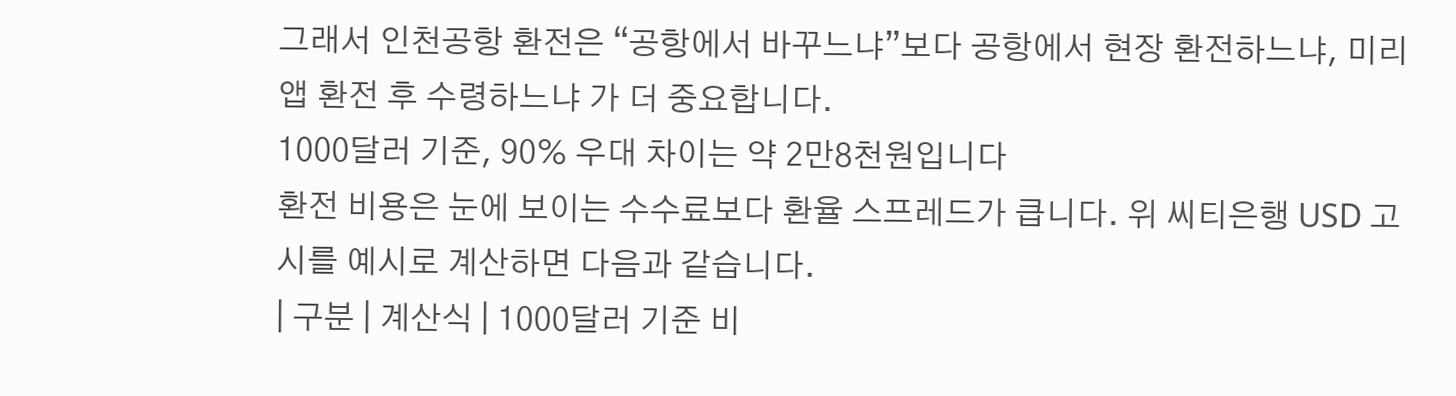그래서 인천공항 환전은 “공항에서 바꾸느냐”보다 공항에서 현장 환전하느냐, 미리 앱 환전 후 수령하느냐 가 더 중요합니다.
1000달러 기준, 90% 우대 차이는 약 2만8천원입니다
환전 비용은 눈에 보이는 수수료보다 환율 스프레드가 큽니다. 위 씨티은행 USD 고시를 예시로 계산하면 다음과 같습니다.
| 구분 | 계산식 | 1000달러 기준 비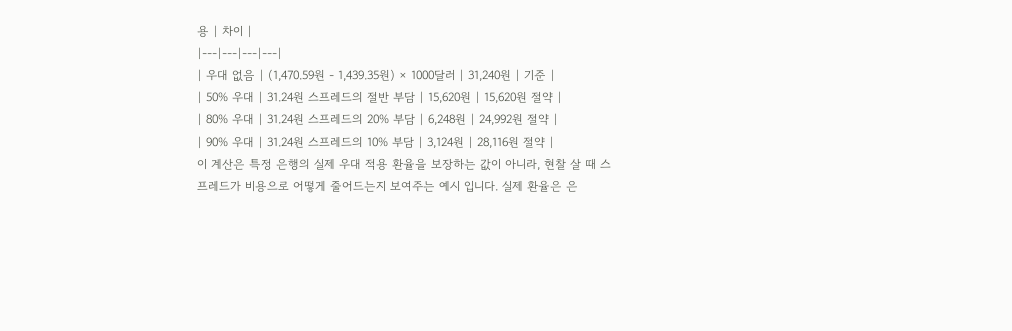용 | 차이 |
|---|---|---|---|
| 우대 없음 | (1,470.59원 - 1,439.35원) × 1000달러 | 31,240원 | 기준 |
| 50% 우대 | 31.24원 스프레드의 절반 부담 | 15,620원 | 15,620원 절약 |
| 80% 우대 | 31.24원 스프레드의 20% 부담 | 6,248원 | 24,992원 절약 |
| 90% 우대 | 31.24원 스프레드의 10% 부담 | 3,124원 | 28,116원 절약 |
이 계산은 특정 은행의 실제 우대 적용 환율을 보장하는 값이 아니라, 현찰 살 때 스프레드가 비용으로 어떻게 줄어드는지 보여주는 예시 입니다. 실제 환율은 은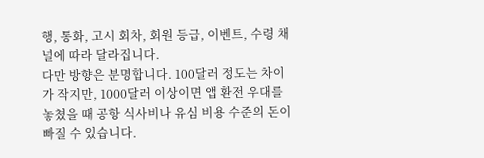행, 통화, 고시 회차, 회원 등급, 이벤트, 수령 채널에 따라 달라집니다.
다만 방향은 분명합니다. 100달러 정도는 차이가 작지만, 1000달러 이상이면 앱 환전 우대를 놓쳤을 때 공항 식사비나 유심 비용 수준의 돈이 빠질 수 있습니다.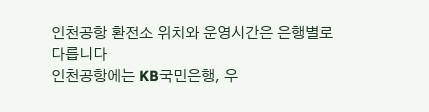인천공항 환전소 위치와 운영시간은 은행별로 다릅니다
인천공항에는 KB국민은행, 우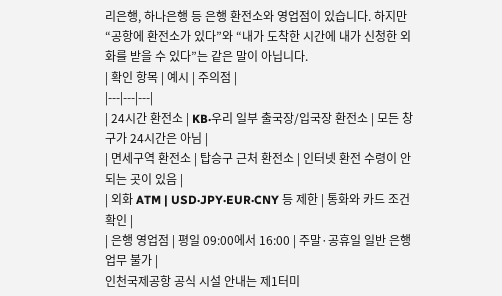리은행, 하나은행 등 은행 환전소와 영업점이 있습니다. 하지만 “공항에 환전소가 있다”와 “내가 도착한 시간에 내가 신청한 외화를 받을 수 있다”는 같은 말이 아닙니다.
| 확인 항목 | 예시 | 주의점 |
|---|---|---|
| 24시간 환전소 | KB·우리 일부 출국장/입국장 환전소 | 모든 창구가 24시간은 아님 |
| 면세구역 환전소 | 탑승구 근처 환전소 | 인터넷 환전 수령이 안 되는 곳이 있음 |
| 외화 ATM | USD·JPY·EUR·CNY 등 제한 | 통화와 카드 조건 확인 |
| 은행 영업점 | 평일 09:00에서 16:00 | 주말·공휴일 일반 은행 업무 불가 |
인천국제공항 공식 시설 안내는 제1터미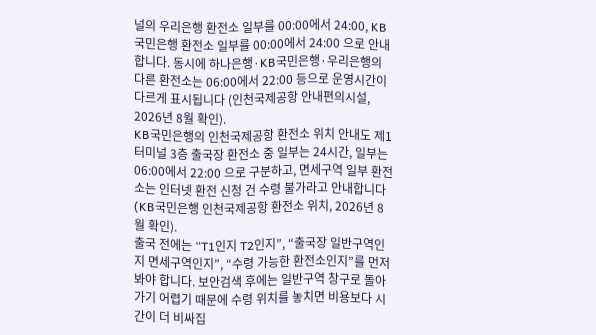널의 우리은행 환전소 일부를 00:00에서 24:00, KB국민은행 환전소 일부를 00:00에서 24:00 으로 안내합니다. 동시에 하나은행·KB국민은행·우리은행의 다른 환전소는 06:00에서 22:00 등으로 운영시간이 다르게 표시됩니다 (인천국제공항 안내편의시설, 2026년 8월 확인).
KB국민은행의 인천국제공항 환전소 위치 안내도 제1터미널 3층 출국장 환전소 중 일부는 24시간, 일부는 06:00에서 22:00 으로 구분하고, 면세구역 일부 환전소는 인터넷 환전 신청 건 수령 불가라고 안내합니다 (KB국민은행 인천국제공항 환전소 위치, 2026년 8월 확인).
출국 전에는 “T1인지 T2인지”, “출국장 일반구역인지 면세구역인지”, “수령 가능한 환전소인지”를 먼저 봐야 합니다. 보안검색 후에는 일반구역 창구로 돌아가기 어렵기 때문에 수령 위치를 놓치면 비용보다 시간이 더 비싸집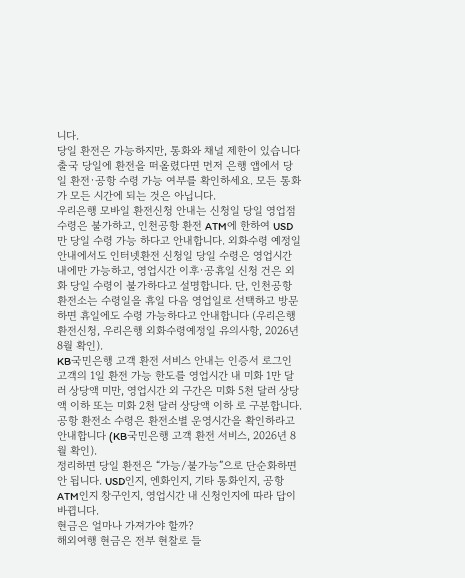니다.
당일 환전은 가능하지만, 통화와 채널 제한이 있습니다
출국 당일에 환전을 떠올렸다면 먼저 은행 앱에서 당일 환전·공항 수령 가능 여부를 확인하세요. 모든 통화가 모든 시간에 되는 것은 아닙니다.
우리은행 모바일 환전신청 안내는 신청일 당일 영업점 수령은 불가하고, 인천공항 환전 ATM에 한하여 USD만 당일 수령 가능 하다고 안내합니다. 외화수령 예정일 안내에서도 인터넷환전 신청일 당일 수령은 영업시간 내에만 가능하고, 영업시간 이후·공휴일 신청 건은 외화 당일 수령이 불가하다고 설명합니다. 단, 인천공항 환전소는 수령일을 휴일 다음 영업일로 선택하고 방문하면 휴일에도 수령 가능하다고 안내합니다 (우리은행 환전신청, 우리은행 외화수령예정일 유의사항, 2026년 8월 확인).
KB국민은행 고객 환전 서비스 안내는 인증서 로그인 고객의 1일 환전 가능 한도를 영업시간 내 미화 1만 달러 상당액 미만, 영업시간 외 구간은 미화 5천 달러 상당액 이하 또는 미화 2천 달러 상당액 이하 로 구분합니다. 공항 환전소 수령은 환전소별 운영시간을 확인하라고 안내합니다 (KB국민은행 고객 환전 서비스, 2026년 8월 확인).
정리하면 당일 환전은 “가능/불가능”으로 단순화하면 안 됩니다. USD인지, 엔화인지, 기타 통화인지, 공항 ATM인지 창구인지, 영업시간 내 신청인지에 따라 답이 바뀝니다.
현금은 얼마나 가져가야 할까?
해외여행 현금은 전부 현찰로 들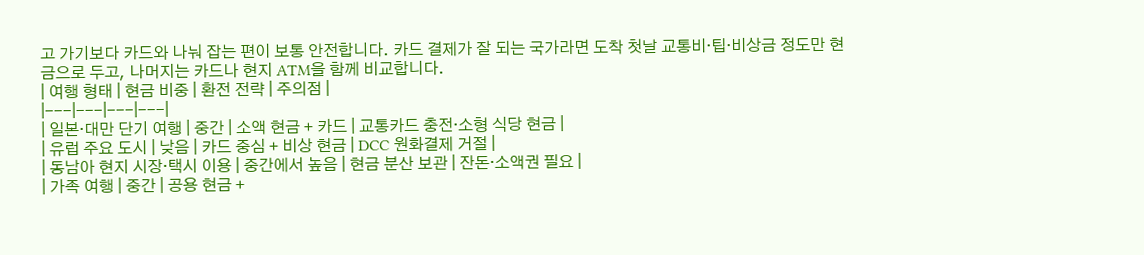고 가기보다 카드와 나눠 잡는 편이 보통 안전합니다. 카드 결제가 잘 되는 국가라면 도착 첫날 교통비·팁·비상금 정도만 현금으로 두고, 나머지는 카드나 현지 ATM을 함께 비교합니다.
| 여행 형태 | 현금 비중 | 환전 전략 | 주의점 |
|---|---|---|---|
| 일본·대만 단기 여행 | 중간 | 소액 현금 + 카드 | 교통카드 충전·소형 식당 현금 |
| 유럽 주요 도시 | 낮음 | 카드 중심 + 비상 현금 | DCC 원화결제 거절 |
| 동남아 현지 시장·택시 이용 | 중간에서 높음 | 현금 분산 보관 | 잔돈·소액권 필요 |
| 가족 여행 | 중간 | 공용 현금 +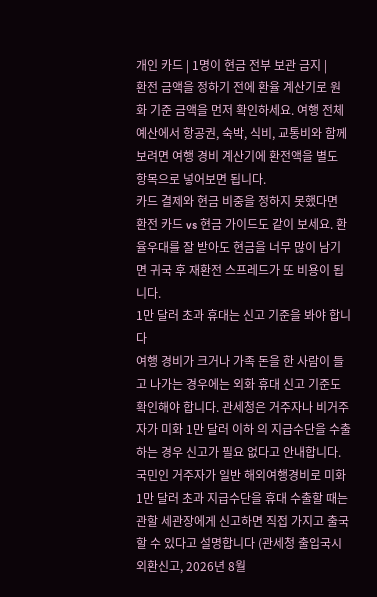개인 카드 | 1명이 현금 전부 보관 금지 |
환전 금액을 정하기 전에 환율 계산기로 원화 기준 금액을 먼저 확인하세요. 여행 전체 예산에서 항공권, 숙박, 식비, 교통비와 함께 보려면 여행 경비 계산기에 환전액을 별도 항목으로 넣어보면 됩니다.
카드 결제와 현금 비중을 정하지 못했다면 환전 카드 vs 현금 가이드도 같이 보세요. 환율우대를 잘 받아도 현금을 너무 많이 남기면 귀국 후 재환전 스프레드가 또 비용이 됩니다.
1만 달러 초과 휴대는 신고 기준을 봐야 합니다
여행 경비가 크거나 가족 돈을 한 사람이 들고 나가는 경우에는 외화 휴대 신고 기준도 확인해야 합니다. 관세청은 거주자나 비거주자가 미화 1만 달러 이하 의 지급수단을 수출하는 경우 신고가 필요 없다고 안내합니다. 국민인 거주자가 일반 해외여행경비로 미화 1만 달러 초과 지급수단을 휴대 수출할 때는 관할 세관장에게 신고하면 직접 가지고 출국할 수 있다고 설명합니다 (관세청 출입국시 외환신고, 2026년 8월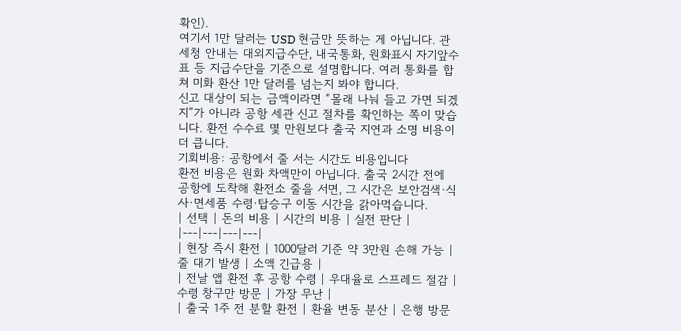확인).
여기서 1만 달러는 USD 현금만 뜻하는 게 아닙니다. 관세청 안내는 대외지급수단, 내국통화, 원화표시 자기앞수표 등 지급수단을 기준으로 설명합니다. 여러 통화를 합쳐 미화 환산 1만 달러를 넘는지 봐야 합니다.
신고 대상이 되는 금액이라면 “몰래 나눠 들고 가면 되겠지”가 아니라 공항 세관 신고 절차를 확인하는 쪽이 맞습니다. 환전 수수료 몇 만원보다 출국 지연과 소명 비용이 더 큽니다.
기회비용: 공항에서 줄 서는 시간도 비용입니다
환전 비용은 원화 차액만이 아닙니다. 출국 2시간 전에 공항에 도착해 환전소 줄을 서면, 그 시간은 보안검색·식사·면세품 수령·탑승구 이동 시간을 갉아먹습니다.
| 선택 | 돈의 비용 | 시간의 비용 | 실전 판단 |
|---|---|---|---|
| 현장 즉시 환전 | 1000달러 기준 약 3만원 손해 가능 | 줄 대기 발생 | 소액 긴급용 |
| 전날 앱 환전 후 공항 수령 | 우대율로 스프레드 절감 | 수령 창구만 방문 | 가장 무난 |
| 출국 1주 전 분할 환전 | 환율 변동 분산 | 은행 방문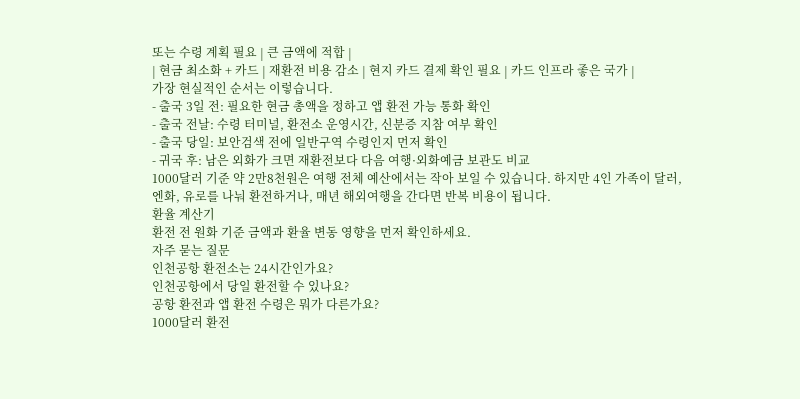또는 수령 계획 필요 | 큰 금액에 적합 |
| 현금 최소화 + 카드 | 재환전 비용 감소 | 현지 카드 결제 확인 필요 | 카드 인프라 좋은 국가 |
가장 현실적인 순서는 이렇습니다.
- 출국 3일 전: 필요한 현금 총액을 정하고 앱 환전 가능 통화 확인
- 출국 전날: 수령 터미널, 환전소 운영시간, 신분증 지참 여부 확인
- 출국 당일: 보안검색 전에 일반구역 수령인지 먼저 확인
- 귀국 후: 남은 외화가 크면 재환전보다 다음 여행·외화예금 보관도 비교
1000달러 기준 약 2만8천원은 여행 전체 예산에서는 작아 보일 수 있습니다. 하지만 4인 가족이 달러, 엔화, 유로를 나눠 환전하거나, 매년 해외여행을 간다면 반복 비용이 됩니다.
환율 계산기
환전 전 원화 기준 금액과 환율 변동 영향을 먼저 확인하세요.
자주 묻는 질문
인천공항 환전소는 24시간인가요?
인천공항에서 당일 환전할 수 있나요?
공항 환전과 앱 환전 수령은 뭐가 다른가요?
1000달러 환전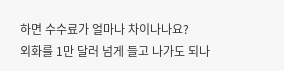하면 수수료가 얼마나 차이나나요?
외화를 1만 달러 넘게 들고 나가도 되나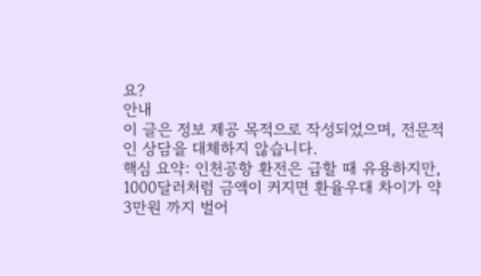요?
안내
이 글은 정보 제공 목적으로 작성되었으며, 전문적인 상담을 대체하지 않습니다.
핵심 요약: 인천공항 환전은 급할 때 유용하지만, 1000달러처럼 금액이 커지면 환율우대 차이가 약 3만원 까지 벌어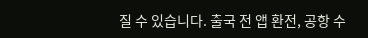질 수 있습니다. 출국 전 앱 환전, 공항 수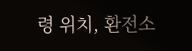령 위치, 환전소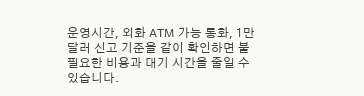운영시간, 외화 ATM 가능 통화, 1만 달러 신고 기준을 같이 확인하면 불필요한 비용과 대기 시간을 줄일 수 있습니다.